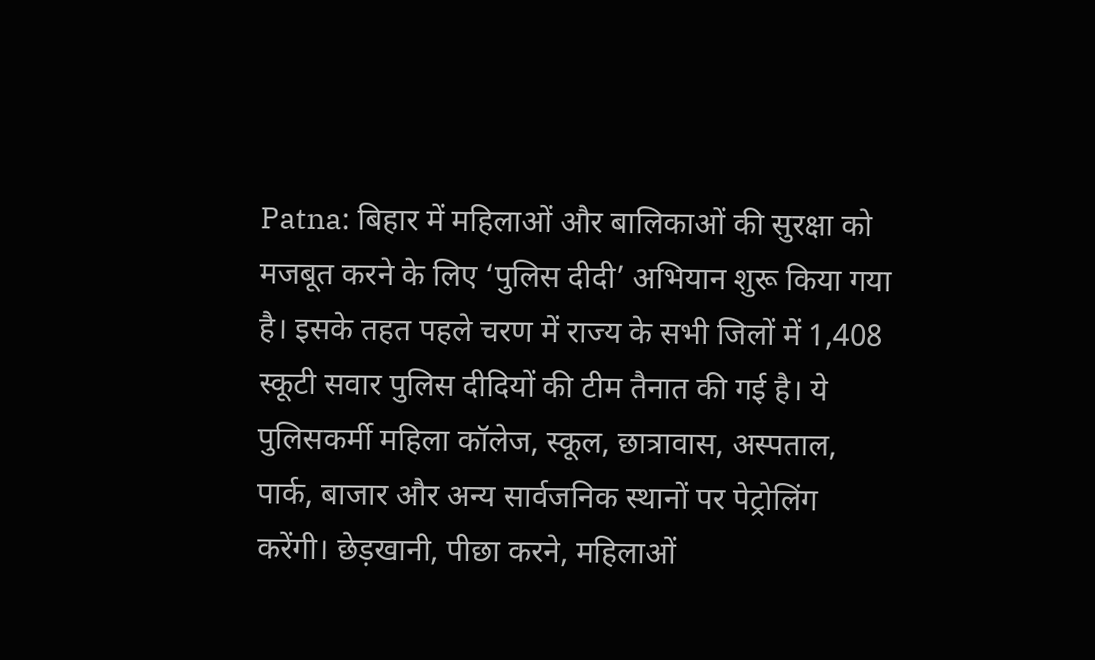Patna: बिहार में महिलाओं और बालिकाओं की सुरक्षा को मजबूत करने के लिए ‘पुलिस दीदी’ अभियान शुरू किया गया है। इसके तहत पहले चरण में राज्य के सभी जिलों में 1,408 स्कूटी सवार पुलिस दीदियों की टीम तैनात की गई है। ये पुलिसकर्मी महिला कॉलेज, स्कूल, छात्रावास, अस्पताल, पार्क, बाजार और अन्य सार्वजनिक स्थानों पर पेट्रोलिंग करेंगी। छेड़खानी, पीछा करने, महिलाओं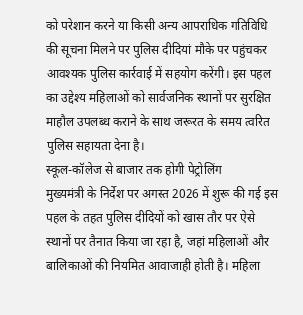को परेशान करने या किसी अन्य आपराधिक गतिविधि की सूचना मिलने पर पुलिस दीदियां मौके पर पहुंचकर आवश्यक पुलिस कार्रवाई में सहयोग करेंगी। इस पहल का उद्देश्य महिलाओं को सार्वजनिक स्थानों पर सुरक्षित माहौल उपलब्ध कराने के साथ जरूरत के समय त्वरित पुलिस सहायता देना है।
स्कूल-कॉलेज से बाजार तक होगी पेट्रोलिंग
मुख्यमंत्री के निर्देश पर अगस्त 2026 में शुरू की गई इस पहल के तहत पुलिस दीदियों को खास तौर पर ऐसे स्थानों पर तैनात किया जा रहा है, जहां महिलाओं और बालिकाओं की नियमित आवाजाही होती है। महिला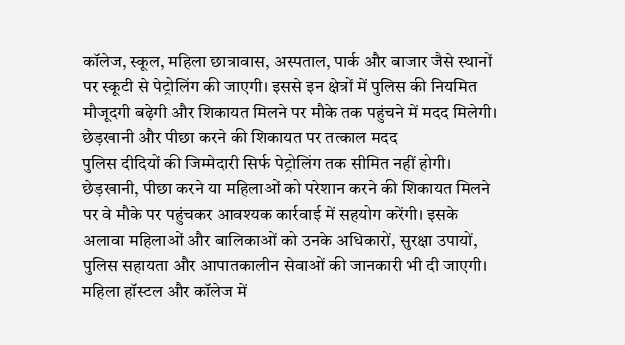कॉलेज, स्कूल, महिला छात्रावास, अस्पताल, पार्क और बाजार जैसे स्थानों पर स्कूटी से पेट्रोलिंग की जाएगी। इससे इन क्षेत्रों में पुलिस की नियमित मौजूदगी बढ़ेगी और शिकायत मिलने पर मौके तक पहुंचने में मदद मिलेगी।
छेड़खानी और पीछा करने की शिकायत पर तत्काल मदद
पुलिस दीदियों की जिम्मेदारी सिर्फ पेट्रोलिंग तक सीमित नहीं होगी। छेड़खानी, पीछा करने या महिलाओं को परेशान करने की शिकायत मिलने पर वे मौके पर पहुंचकर आवश्यक कार्रवाई में सहयोग करेंगी। इसके अलावा महिलाओं और बालिकाओं को उनके अधिकारों, सुरक्षा उपायों, पुलिस सहायता और आपातकालीन सेवाओं की जानकारी भी दी जाएगी।
महिला हॉस्टल और कॉलेज में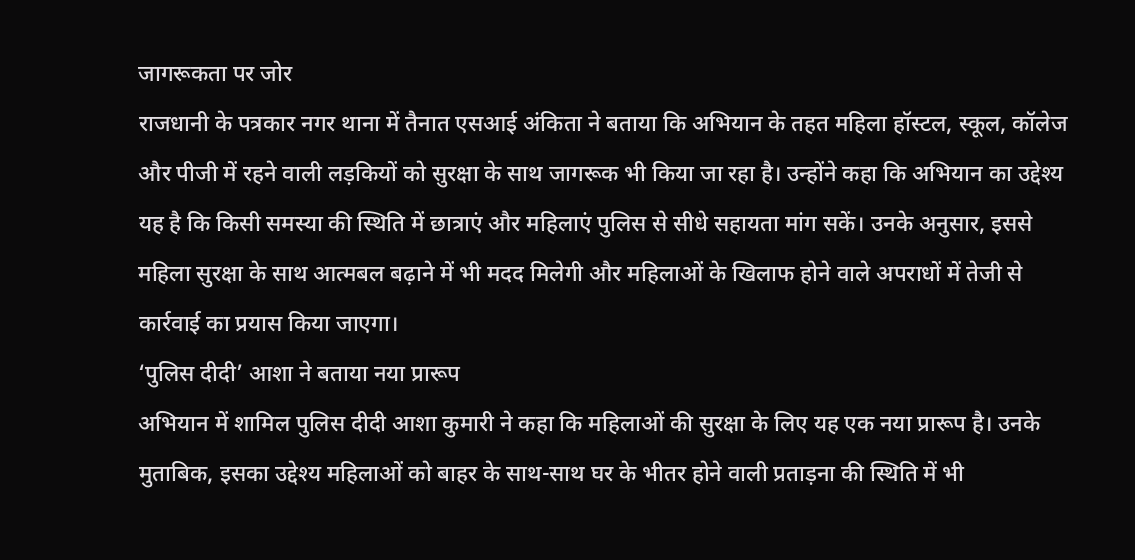जागरूकता पर जोर
राजधानी के पत्रकार नगर थाना में तैनात एसआई अंकिता ने बताया कि अभियान के तहत महिला हॉस्टल, स्कूल, कॉलेज और पीजी में रहने वाली लड़कियों को सुरक्षा के साथ जागरूक भी किया जा रहा है। उन्होंने कहा कि अभियान का उद्देश्य यह है कि किसी समस्या की स्थिति में छात्राएं और महिलाएं पुलिस से सीधे सहायता मांग सकें। उनके अनुसार, इससे महिला सुरक्षा के साथ आत्मबल बढ़ाने में भी मदद मिलेगी और महिलाओं के खिलाफ होने वाले अपराधों में तेजी से कार्रवाई का प्रयास किया जाएगा।
‘पुलिस दीदी’ आशा ने बताया नया प्रारूप
अभियान में शामिल पुलिस दीदी आशा कुमारी ने कहा कि महिलाओं की सुरक्षा के लिए यह एक नया प्रारूप है। उनके मुताबिक, इसका उद्देश्य महिलाओं को बाहर के साथ-साथ घर के भीतर होने वाली प्रताड़ना की स्थिति में भी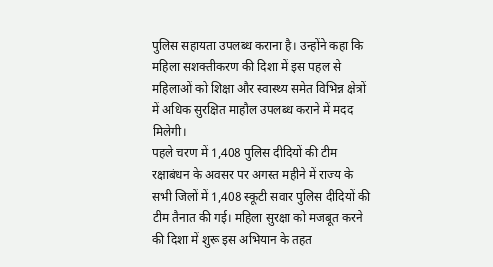पुलिस सहायता उपलब्ध कराना है। उन्होंने कहा कि महिला सशक्तीकरण की दिशा में इस पहल से महिलाओं को शिक्षा और स्वास्थ्य समेत विभिन्न क्षेत्रों में अधिक सुरक्षित माहौल उपलब्ध कराने में मदद मिलेगी।
पहले चरण में 1,408 पुलिस दीदियों की टीम
रक्षाबंधन के अवसर पर अगस्त महीने में राज्य के सभी जिलों में 1,408 स्कूटी सवार पुलिस दीदियों की टीम तैनात की गई। महिला सुरक्षा को मजबूत करने की दिशा में शुरू इस अभियान के तहत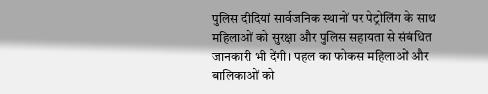पुलिस दीदियां सार्वजनिक स्थानों पर पेट्रोलिंग के साथ महिलाओं को सुरक्षा और पुलिस सहायता से संबंधित जानकारी भी देंगी। पहल का फोकस महिलाओं और बालिकाओं को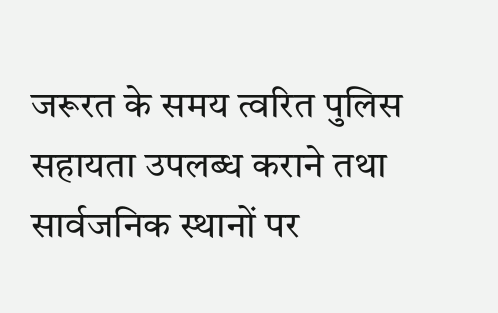जरूरत के समय त्वरित पुलिस सहायता उपलब्ध कराने तथा सार्वजनिक स्थानों पर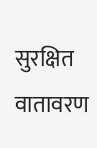सुरक्षित वातावरण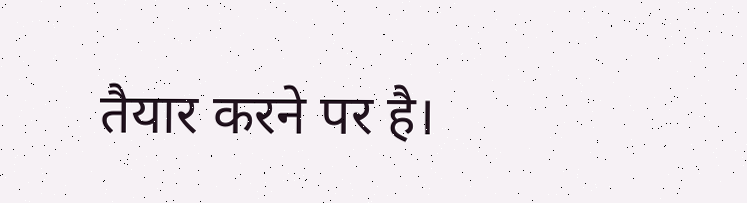तैयार करने पर है।